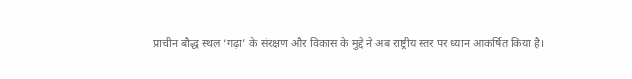प्राचीन बौद्ध स्थल ‘गढ़ा’ के संरक्षण और विकास के मुद्दे ने अब राष्ट्रीय स्तर पर ध्यान आकर्षित किया है।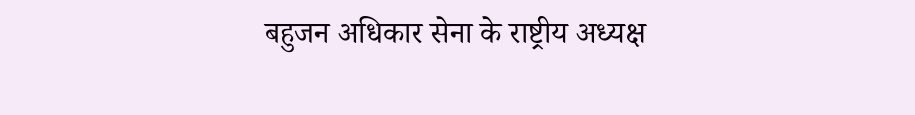बहुजन अधिकार सेना के राष्ट्रीय अध्यक्ष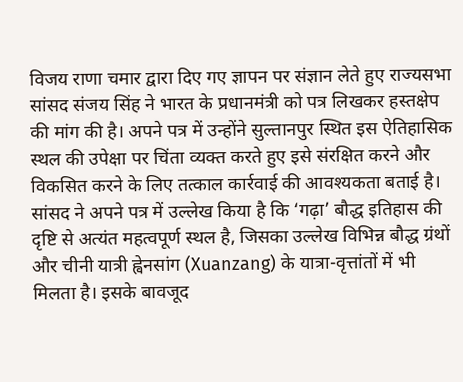विजय राणा चमार द्वारा दिए गए ज्ञापन पर संज्ञान लेते हुए राज्यसभा सांसद संजय सिंह ने भारत के प्रधानमंत्री को पत्र लिखकर हस्तक्षेप की मांग की है। अपने पत्र में उन्होंने सुल्तानपुर स्थित इस ऐतिहासिक स्थल की उपेक्षा पर चिंता व्यक्त करते हुए इसे संरक्षित करने और विकसित करने के लिए तत्काल कार्रवाई की आवश्यकता बताई है।
सांसद ने अपने पत्र में उल्लेख किया है कि ‘गढ़ा’ बौद्ध इतिहास की दृष्टि से अत्यंत महत्वपूर्ण स्थल है, जिसका उल्लेख विभिन्न बौद्ध ग्रंथों और चीनी यात्री ह्वेनसांग (Xuanzang) के यात्रा-वृत्तांतों में भी मिलता है। इसके बावजूद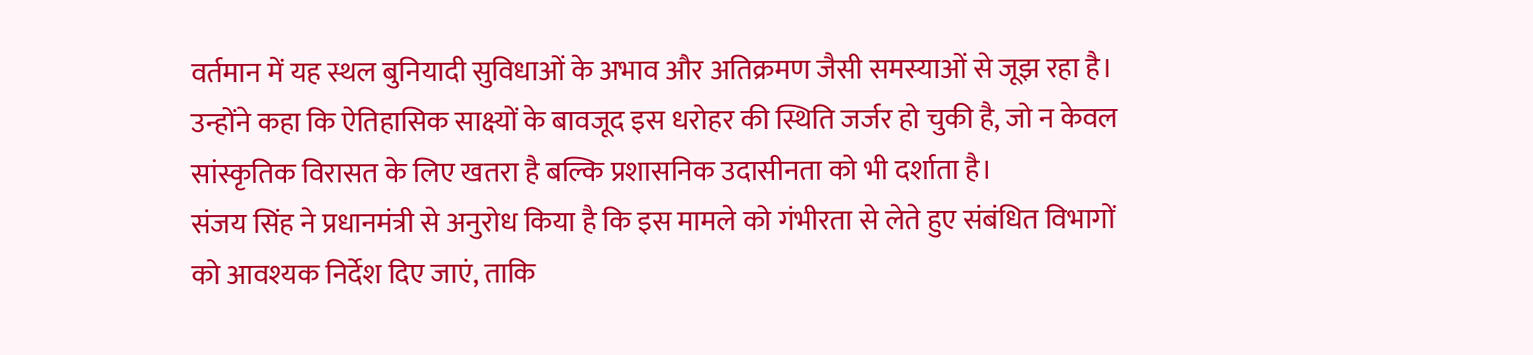वर्तमान में यह स्थल बुनियादी सुविधाओं के अभाव और अतिक्रमण जैसी समस्याओं से जूझ रहा है। उन्होंने कहा कि ऐतिहासिक साक्ष्यों के बावजूद इस धरोहर की स्थिति जर्जर हो चुकी है, जो न केवल सांस्कृतिक विरासत के लिए खतरा है बल्कि प्रशासनिक उदासीनता को भी दर्शाता है।
संजय सिंह ने प्रधानमंत्री से अनुरोध किया है कि इस मामले को गंभीरता से लेते हुए संबंधित विभागों को आवश्यक निर्देश दिए जाएं, ताकि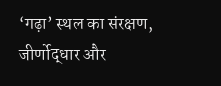‘गढ़ा’ स्थल का संरक्षण, जीर्णोद्धार और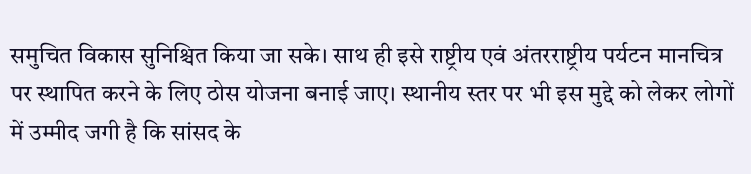समुचित विकास सुनिश्चित किया जा सके। साथ ही इसे राष्ट्रीय एवं अंतरराष्ट्रीय पर्यटन मानचित्र पर स्थापित करने के लिए ठोस योजना बनाई जाए। स्थानीय स्तर पर भी इस मुद्दे को लेकर लोगों में उम्मीद जगी है कि सांसद के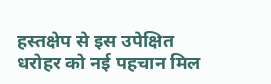हस्तक्षेप से इस उपेक्षित धरोहर को नई पहचान मिल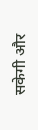सकेगी और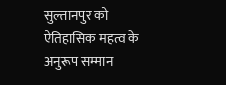सुल्तानपुर को ऐतिहासिक महत्व के अनुरूप सम्मान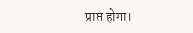प्राप्त होगा।